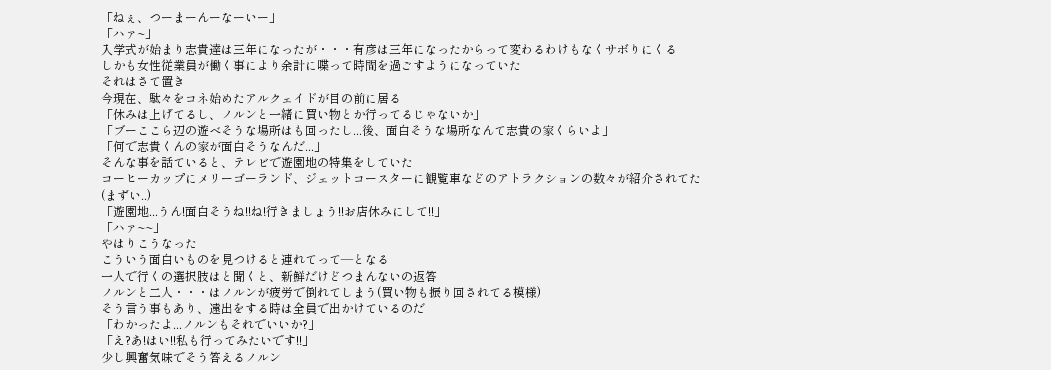「ねぇ、つーまーんーなーいー」
「ハァ~」
入学式が始まり志貴達は三年になったが・・・有彦は三年になったからって変わるわけもなくサボりにくる
しかも女性従業員が働く事により余計に喋って時間を過ごすようになっていた
それはさて置き
今現在、駄々をコネ始めたアルクェイドが目の前に居る
「休みは上げてるし、ノルンと一緒に買い物とか行ってるじゃないか」
「ブーここら辺の遊べそうな場所はも回ったし...後、面白そうな場所なんて志貴の家くらいよ」
「何で志貴くんの家が面白そうなんだ...」
そんな事を話ていると、テレビで遊園地の特集をしていた
コーヒーカップにメリーゴーランド、ジェットコースターに観覧車などのアトラクションの数々が紹介されてた
(まずい..)
「遊園地...うん!面白そうね!!ね!行きましょう!!お店休みにして!!」
「ハァ~~」
やはりこうなった
こういう面白いものを見つけると連れてって―となる
一人で行くの選択肢はと聞くと、新鮮だけどつまんないの返答
ノルンと二人・・・はノルンが疲労で倒れてしまう(買い物も振り回されてる模様)
そう言う事もあり、遠出をする時は全員で出かけているのだ
「わかったよ...ノルンもそれでいいか?」
「え?あ!はい!!私も行ってみたいです!!」
少し興奮気味でそう答えるノルン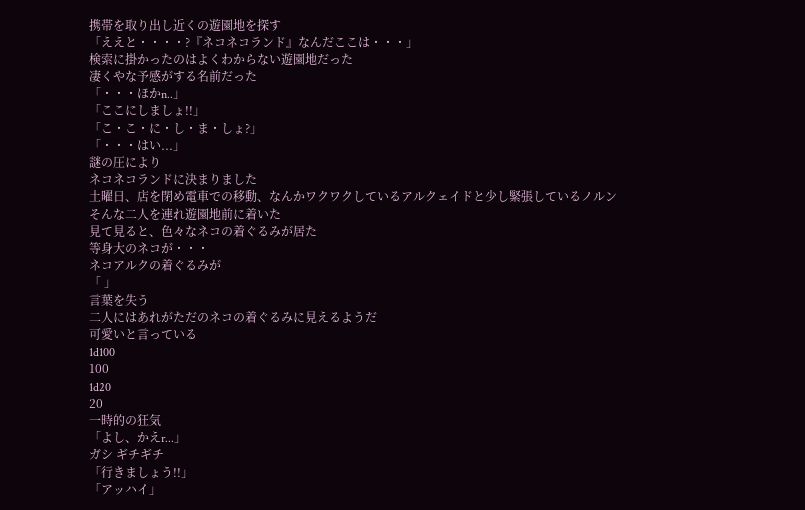携帯を取り出し近くの遊園地を探す
「ええと・・・・?『ネコネコランド』なんだここは・・・」
検索に掛かったのはよくわからない遊園地だった
凄くやな予感がする名前だった
「・・・ほかn..」
「ここにしましょ!!」
「こ・こ・に・し・ま・しょ?」
「・・・はい...」
謎の圧により
ネコネコランドに決まりました
土曜日、店を閉め電車での移動、なんかワクワクしているアルクェイドと少し緊張しているノルン
そんな二人を連れ遊園地前に着いた
見て見ると、色々なネコの着ぐるみが居た
等身大のネコが・・・
ネコアルクの着ぐるみが
「 」
言葉を失う
二人にはあれがただのネコの着ぐるみに見えるようだ
可愛いと言っている
1d100
100
1d20
20
一時的の狂気
「よし、かえr...」
ガシ ギチギチ
「行きましょう!!」
「アッハイ」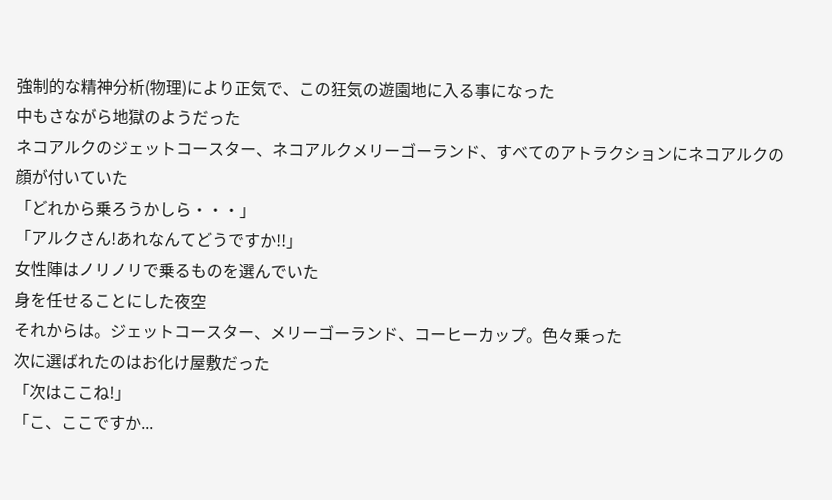強制的な精神分析(物理)により正気で、この狂気の遊園地に入る事になった
中もさながら地獄のようだった
ネコアルクのジェットコースター、ネコアルクメリーゴーランド、すべてのアトラクションにネコアルクの顔が付いていた
「どれから乗ろうかしら・・・」
「アルクさん!あれなんてどうですか!!」
女性陣はノリノリで乗るものを選んでいた
身を任せることにした夜空
それからは。ジェットコースター、メリーゴーランド、コーヒーカップ。色々乗った
次に選ばれたのはお化け屋敷だった
「次はここね!」
「こ、ここですか...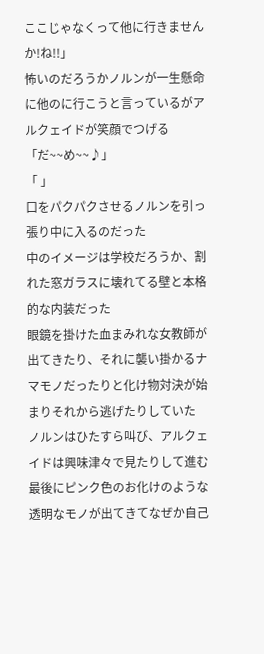ここじゃなくって他に行きませんか!ね!!」
怖いのだろうかノルンが一生懸命に他のに行こうと言っているがアルクェイドが笑顔でつげる
「だ~~め~~♪」
「 」
口をパクパクさせるノルンを引っ張り中に入るのだった
中のイメージは学校だろうか、割れた窓ガラスに壊れてる壁と本格的な内装だった
眼鏡を掛けた血まみれな女教師が出てきたり、それに襲い掛かるナマモノだったりと化け物対決が始まりそれから逃げたりしていた
ノルンはひたすら叫び、アルクェイドは興味津々で見たりして進む
最後にピンク色のお化けのような透明なモノが出てきてなぜか自己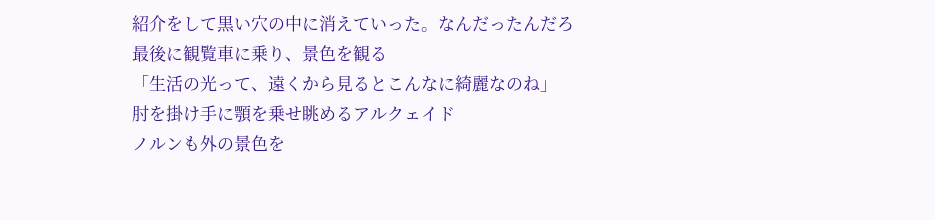紹介をして黒い穴の中に消えていった。なんだったんだろ
最後に観覧車に乗り、景色を観る
「生活の光って、遠くから見るとこんなに綺麗なのね」
肘を掛け手に顎を乗せ眺めるアルクェイド
ノルンも外の景色を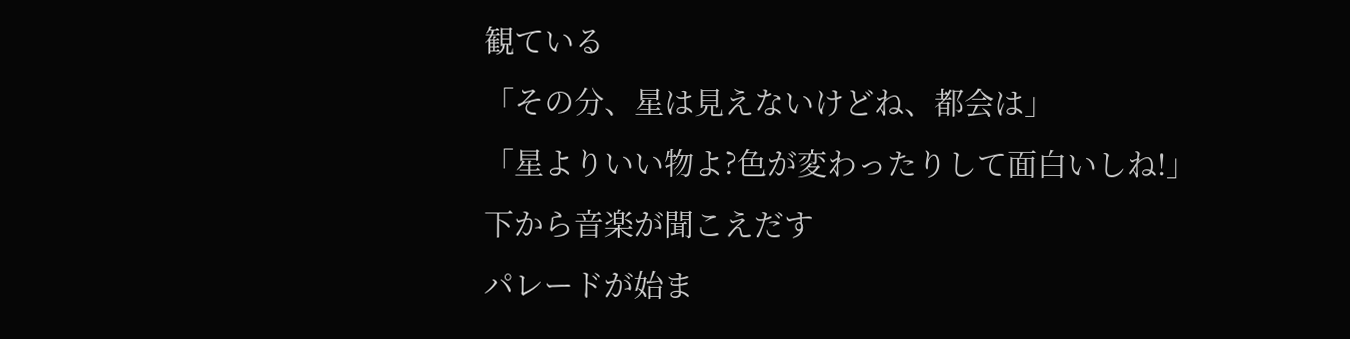観ている
「その分、星は見えないけどね、都会は」
「星よりいい物よ?色が変わったりして面白いしね!」
下から音楽が聞こえだす
パレードが始ま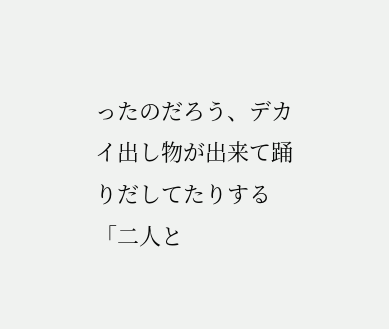ったのだろう、デカイ出し物が出来て踊りだしてたりする
「二人と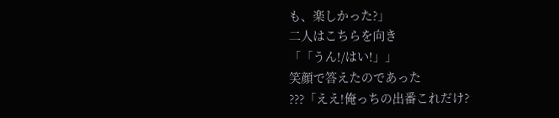も、楽しかった?」
二人はこちらを向き
「「うん!/はい!」」
笑顔で答えたのであった
???「ええ!俺っちの出番これだけ?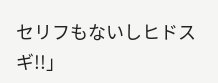セリフもないしヒドスギ!!」